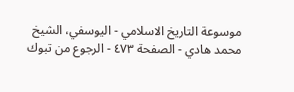موسوعة التاريخ الاسلامي - اليوسفي، الشيخ محمد هادي - الصفحة ٤٧٣ - الرجوع من تبوك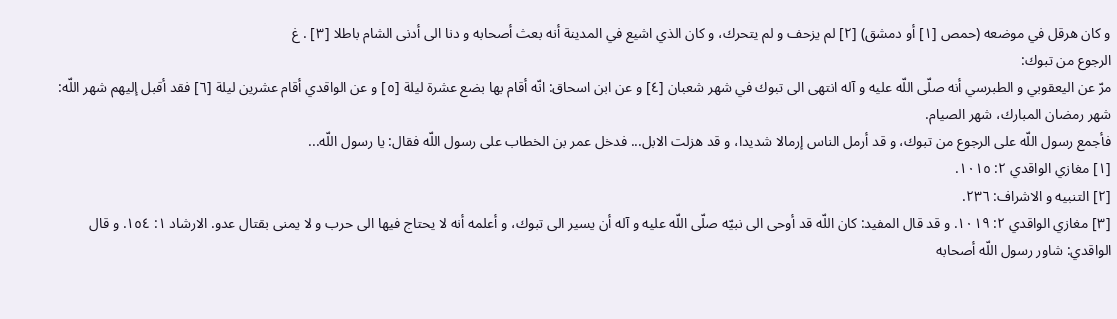و كان هرقل في موضعه (حمص [١] أو دمشق) [٢] لم يزحف و لم يتحرك، و كان الذي اشيع في المدينة أنه بعث أصحابه و دنا الى أدنى الشام باطلا [٣] . غ
الرجوع من تبوك:
مرّ عن اليعقوبي و الطبرسي أنه صلّى اللّه عليه و آله انتهى الى تبوك في شهر شعبان [٤] و عن ابن اسحاق: انّه أقام بها بضع عشرة ليلة [٥] و عن الواقدي أقام عشرين ليلة [٦] فقد أقبل إليهم شهر اللّه: شهر رمضان المبارك، شهر الصيام.
فأجمع رسول اللّه على الرجوع من تبوك، و قد أرمل الناس إرمالا شديدا، و قد هزلت الابل... فدخل عمر بن الخطاب على رسول اللّه فقال: يا رسول اللّه...
[١] مغازي الواقدي ٢: ١٠١٥.
[٢] التنبيه و الاشراف: ٢٣٦.
[٣] مغازي الواقدي ٢: ١٠١٩. و قد قال المفيد: كان اللّه قد أوحى الى نبيّه صلّى اللّه عليه و آله أن يسير الى تبوك، و أعلمه أنه لا يحتاج فيها الى حرب و لا يمنى بقتال عدو. الارشاد ١: ١٥٤. و قال الواقدي: شاور رسول اللّه أصحابه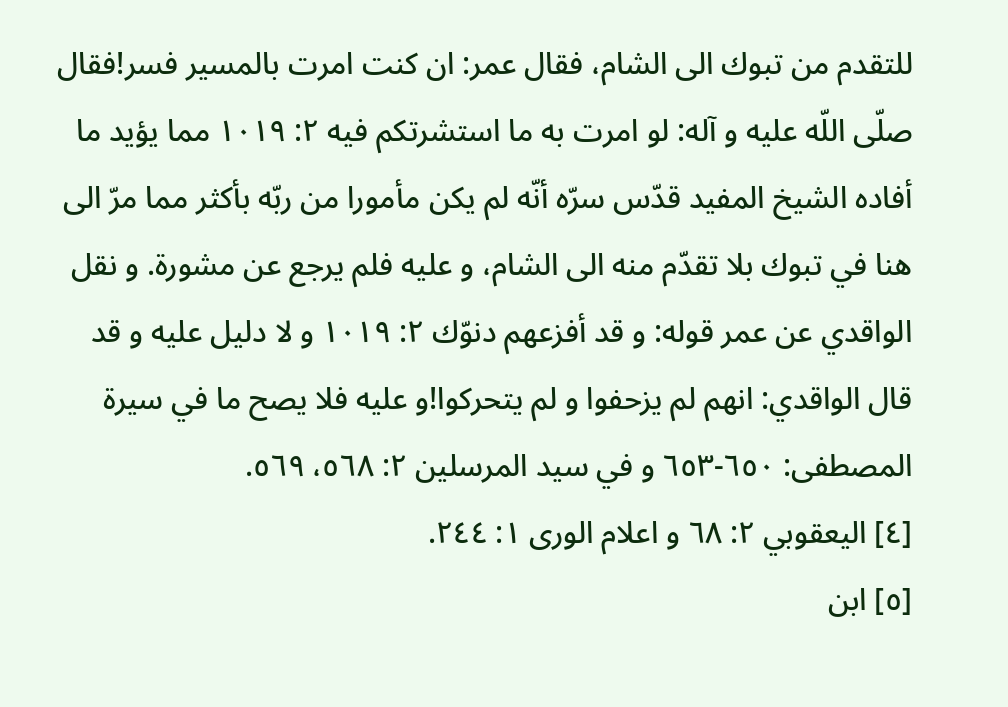للتقدم من تبوك الى الشام، فقال عمر: ان كنت امرت بالمسير فسر!فقال صلّى اللّه عليه و آله: لو امرت به ما استشرتكم فيه ٢: ١٠١٩ مما يؤيد ما أفاده الشيخ المفيد قدّس سرّه أنّه لم يكن مأمورا من ربّه بأكثر مما مرّ الى هنا في تبوك بلا تقدّم منه الى الشام، و عليه فلم يرجع عن مشورة. و نقل الواقدي عن عمر قوله: و قد أفزعهم دنوّك ٢: ١٠١٩ و لا دليل عليه و قد قال الواقدي: انهم لم يزحفوا و لم يتحركوا!و عليه فلا يصح ما في سيرة المصطفى: ٦٥٠-٦٥٣ و في سيد المرسلين ٢: ٥٦٨، ٥٦٩.
[٤] اليعقوبي ٢: ٦٨ و اعلام الورى ١: ٢٤٤.
[٥] ابن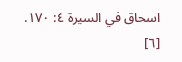اسحاق في السيرة ٤: ١٧٠.
[٦]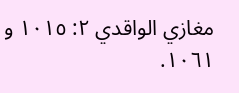مغازي الواقدي ٢: ١٠١٥ و ١٠٦١.